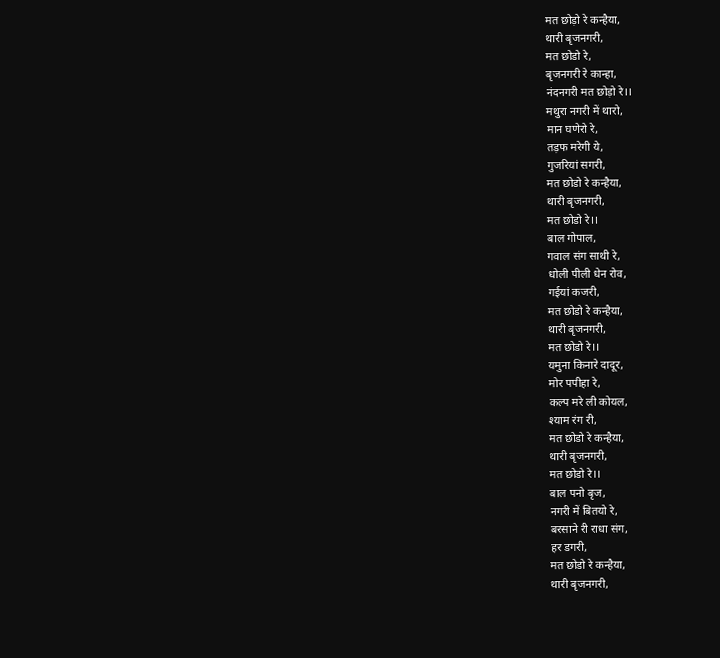मत छोड़ो रे कन्हैया,
थारी बृजनगरी,
मत छोडो रे,
बृजनगरी रे कान्हा,
नंदनगरी मत छोड़ो रे।।
मथुरा नगरी में थारो,
मान घणेरो रे,
तड़फ मरेगी ये,
गुजरियां सगरी,
मत छोडो रे कन्हैया,
थारी बृजनगरी,
मत छोडो रे।।
बाल गोपाल,
गवाल संग साथी रे,
धोली पीली धेन रोव,
गईयां कजरी,
मत छोडो रे कन्हैया,
थारी बृजनगरी,
मत छोडो रे।।
यमुना किनारे दादूर,
मोर पपीहा रे,
कल्प मरे ली कोयल,
श्याम रंग री,
मत छोडो रे कन्हैया,
थारी बृजनगरी,
मत छोडो रे।।
बाल पनो बृज,
नगरी में बितयो रे,
बरसाने री राधा संग,
हर डगरी,
मत छोडो रे कन्हैया,
थारी बृजनगरी,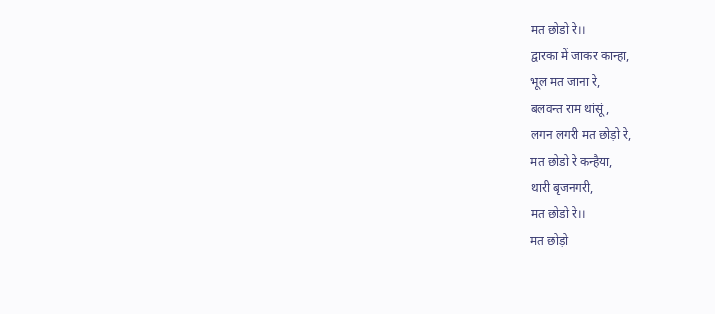मत छोडो रे।।
द्वारका में जाकर कान्हा,
भूल मत जाना रे,
बलवन्त राम थांसूं,
लगन लगरी मत छोड़ो रे,
मत छोडो रे कन्हैया,
थारी बृजनगरी,
मत छोडो रे।।
मत छोड़ो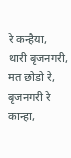रे कन्हैया,
थारी बृजनगरी,
मत छोडो रे,
बृजनगरी रे कान्हा,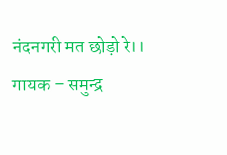नंदनगरी मत छोड़ो रे।।
गायक – समुन्द्र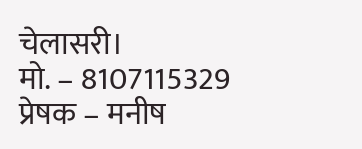चेलासरी।
मो. – 8107115329
प्रेषक – मनीष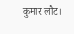कुमार लौट।